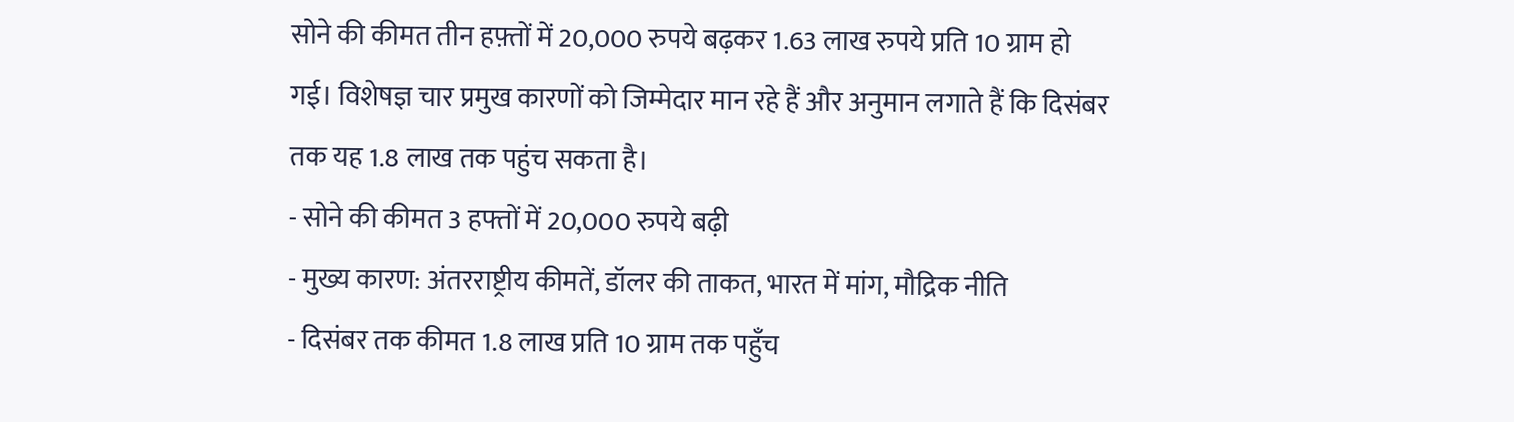सोने की कीमत तीन हफ़्तों में 20,000 रुपये बढ़कर 1.63 लाख रुपये प्रति 10 ग्राम हो गई। विशेषज्ञ चार प्रमुख कारणों को जिम्मेदार मान रहे हैं और अनुमान लगाते हैं कि दिसंबर तक यह 1.8 लाख तक पहुंच सकता है।
- सोने की कीमत 3 हफ्तों में 20,000 रुपये बढ़ी
- मुख्य कारण: अंतरराष्ट्रीय कीमतें, डॉलर की ताकत, भारत में मांग, मौद्रिक नीति
- दिसंबर तक कीमत 1.8 लाख प्रति 10 ग्राम तक पहुँच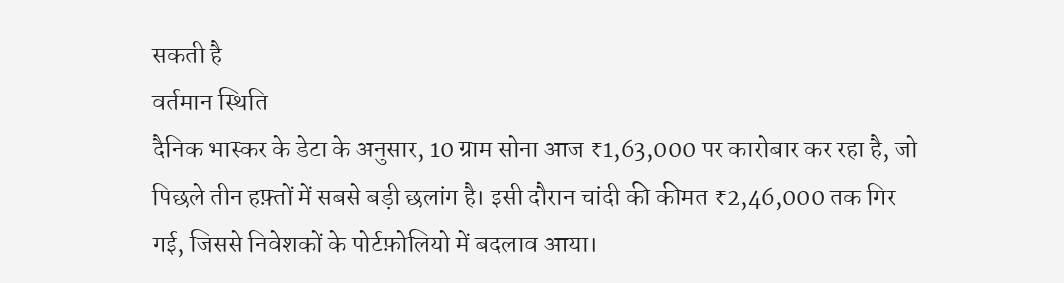सकती है
वर्तमान स्थिति
दैनिक भास्कर के डेटा के अनुसार, 10 ग्राम सोना आज ₹1,63,000 पर कारोबार कर रहा है, जो पिछले तीन हफ़्तों में सबसे बड़ी छलांग है। इसी दौरान चांदी की कीमत ₹2,46,000 तक गिर गई, जिससे निवेशकों के पोर्टफ़ोलियो में बदलाव आया।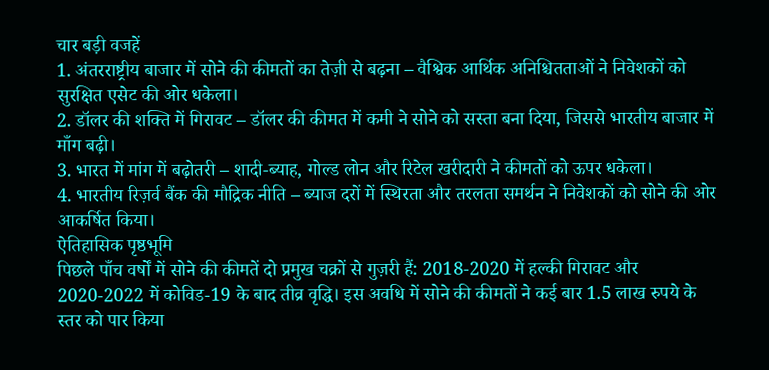चार बड़ी वजहें
1. अंतरराष्ट्रीय बाजार में सोने की कीमतों का तेज़ी से बढ़ना – वैश्विक आर्थिक अनिश्चितताओं ने निवेशकों को सुरक्षित एसेट की ओर धकेला।
2. डॉलर की शक्ति में गिरावट – डॉलर की कीमत में कमी ने सोने को सस्ता बना दिया, जिससे भारतीय बाजार में माँग बढ़ी।
3. भारत में मांग में बढ़ोतरी – शादी‑ब्याह, गोल्ड लोन और रिटेल खरीदारी ने कीमतों को ऊपर धकेला।
4. भारतीय रिज़र्व बैंक की मौद्रिक नीति – ब्याज दरों में स्थिरता और तरलता समर्थन ने निवेशकों को सोने की ओर आकर्षित किया।
ऐतिहासिक पृष्ठभूमि
पिछले पाँच वर्षों में सोने की कीमतें दो प्रमुख चक्रों से गुज़री हैं: 2018‑2020 में हल्की गिरावट और 2020‑2022 में कोविड‑19 के बाद तीव्र वृद्धि। इस अवधि में सोने की कीमतों ने कई बार 1.5 लाख रुपये के स्तर को पार किया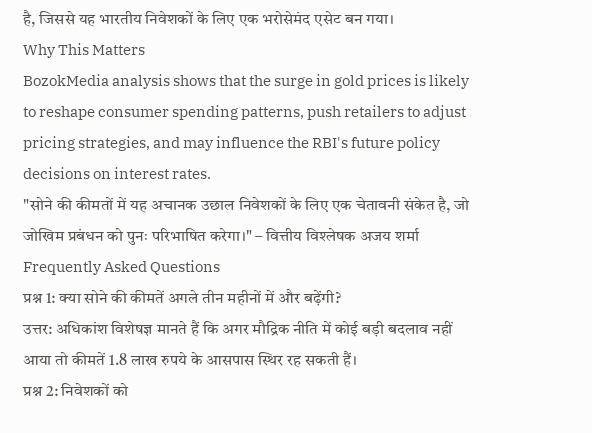है, जिससे यह भारतीय निवेशकों के लिए एक भरोसेमंद एसेट बन गया।
Why This Matters
BozokMedia analysis shows that the surge in gold prices is likely to reshape consumer spending patterns, push retailers to adjust pricing strategies, and may influence the RBI's future policy decisions on interest rates.
"सोने की कीमतों में यह अचानक उछाल निवेशकों के लिए एक चेतावनी संकेत है, जो जोखिम प्रबंधन को पुनः परिभाषित करेगा।" – वित्तीय विश्लेषक अजय शर्मा
Frequently Asked Questions
प्रश्न 1: क्या सोने की कीमतें अगले तीन महीनों में और बढ़ेंगी?
उत्तर: अधिकांश विशेषज्ञ मानते हैं कि अगर मौद्रिक नीति में कोई बड़ी बदलाव नहीं आया तो कीमतें 1.8 लाख रुपये के आसपास स्थिर रह सकती हैं।
प्रश्न 2: निवेशकों को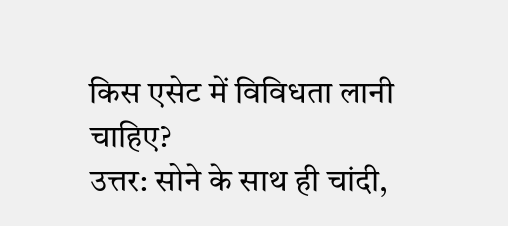किस एसेट में विविधता लानी चाहिए?
उत्तर: सोने के साथ ही चांदी,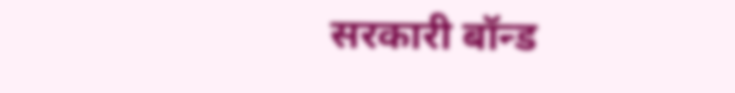सरकारी बॉन्ड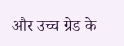और उच्च ग्रेड के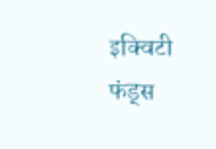इक्विटी फंड्स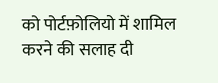को पोर्टफ़ोलियो में शामिल करने की सलाह दी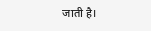जाती है।